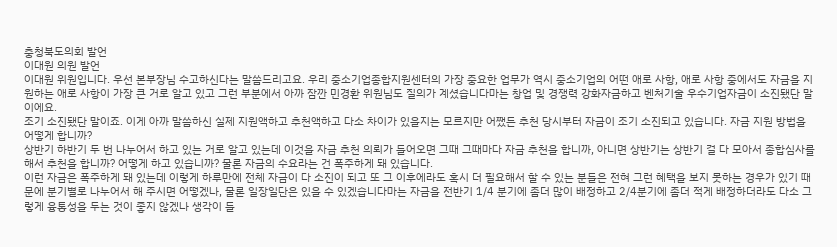충청북도의회 발언
이대원 의원 발언
이대원 위원입니다. 우선 본부장님 수고하신다는 말씀드리고요. 우리 중소기업종합지원센터의 가장 중요한 업무가 역시 중소기업의 어떤 애로 사항, 애로 사항 중에서도 자금을 지원하는 애로 사항이 가장 큰 거로 알고 있고 그런 부분에서 아까 잠깐 민경환 위원님도 질의가 계셨습니다마는 창업 및 경쟁력 강화자금하고 벤처기술 우수기업자금이 소진됐단 말이에요.
조기 소진됐단 말이죠. 이게 아까 말씀하신 실제 지원액하고 추천액하고 다소 차이가 있을지는 모르지만 어쨌든 추천 당시부터 자금이 조기 소진되고 있습니다. 자금 지원 방법을 어떻게 합니까?
상반기 하반기 두 번 나누어서 하고 있는 거로 알고 있는데 이것을 자금 추천 의뢰가 들어오면 그때 그때마다 자금 추천을 합니까, 아니면 상반기는 상반기 걸 다 모아서 종합심사를 해서 추천을 합니까? 어떻게 하고 있습니까? 물론 자금의 수요라는 건 폭주하게 돼 있습니다.
이런 자금은 폭주하게 돼 있는데 이렇게 하루만에 전체 자금이 다 소진이 되고 또 그 이후에라도 혹시 더 필요해서 할 수 있는 분들은 전혀 그런 혜택을 보지 못하는 경우가 있기 때문에 분기별로 나누어서 해 주시면 어떻겠나, 물론 일장일단은 있을 수 있겠습니다마는 자금을 전반기 1/4 분기에 좀더 많이 배정하고 2/4분기에 좀더 적게 배정하더라도 다소 그렇게 융통성을 두는 것이 좋지 않겠나 생각이 들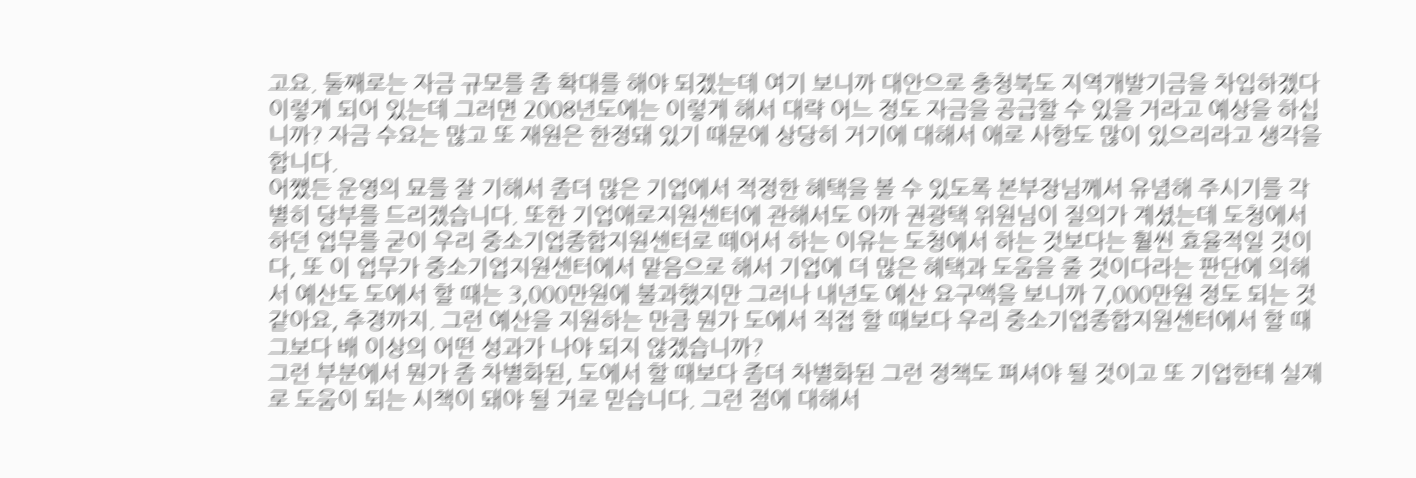고요. 둘째로는 자금 규모를 좀 확대를 해야 되겠는데 여기 보니까 대안으로 충청북도 지역개발기금을 차입하겠다 이렇게 되어 있는데 그러면 2008년도에는 이렇게 해서 대략 어느 정도 자금을 공급할 수 있을 거라고 예상을 하십니까? 자금 수요는 많고 또 재원은 한정돼 있기 때문에 상당히 거기에 대해서 애로 사항도 많이 있으리라고 생각을 합니다.
어쨌든 운영의 묘를 잘 기해서 좀더 많은 기업에서 적정한 혜택을 볼 수 있도록 본부장님께서 유념해 주시기를 각별히 당부를 드리겠습니다. 또한 기업애로지원센터에 관해서도 아까 권광택 위원님이 질의가 계셨는데 도청에서 하던 업무를 굳이 우리 중소기업종합지원센터로 떼어서 하는 이유는 도청에서 하는 것보다는 훨씬 효율적일 것이다, 또 이 업무가 중소기업지원센터에서 맡음으로 해서 기업에 더 많은 혜택과 도움을 줄 것이다라는 판단에 의해서 예산도 도에서 할 때는 3,000만원에 불과했지만 그러나 내년도 예산 요구액을 보니까 7,000만원 정도 되는 것 같아요, 추경까지. 그런 예산을 지원하는 만큼 뭔가 도에서 직접 할 때보다 우리 중소기업종합지원센터에서 할 때 그보다 배 이상의 어떤 성과가 나야 되지 않겠습니까?
그런 부분에서 뭔가 좀 차별화된, 도에서 할 때보다 좀더 차별화된 그런 정책도 펴셔야 될 것이고 또 기업한테 실제로 도움이 되는 시책이 돼야 될 거로 믿습니다. 그런 점에 대해서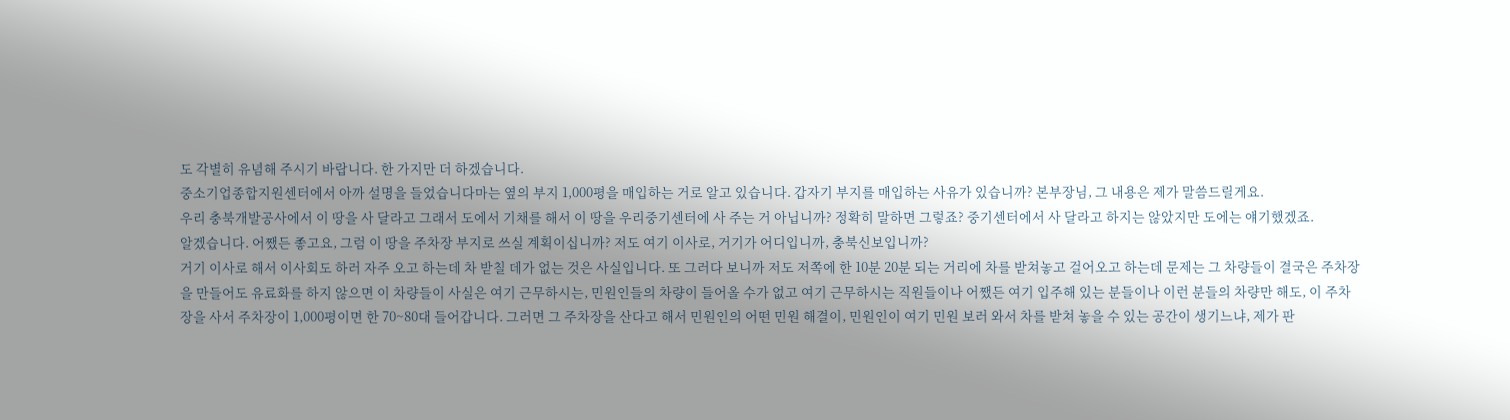도 각별히 유념해 주시기 바랍니다. 한 가지만 더 하겠습니다.
중소기업종합지원센터에서 아까 설명을 들었습니다마는 옆의 부지 1,000평을 매입하는 거로 알고 있습니다. 갑자기 부지를 매입하는 사유가 있습니까? 본부장님, 그 내용은 제가 말씀드릴게요.
우리 충북개발공사에서 이 땅을 사 달라고 그래서 도에서 기채를 해서 이 땅을 우리중기센터에 사 주는 거 아닙니까? 정확히 말하면 그렇죠? 중기센터에서 사 달라고 하지는 않았지만 도에는 얘기했겠죠.
알겠습니다. 어쨌든 좋고요, 그럼 이 땅을 주차장 부지로 쓰실 계획이십니까? 저도 여기 이사로, 거기가 어디입니까, 충북신보입니까?
거기 이사로 해서 이사회도 하러 자주 오고 하는데 차 받칠 데가 없는 것은 사실입니다. 또 그러다 보니까 저도 저쪽에 한 10분 20분 되는 거리에 차를 받쳐놓고 걸어오고 하는데 문제는 그 차량들이 결국은 주차장을 만들어도 유료화를 하지 않으면 이 차량들이 사실은 여기 근무하시는, 민원인들의 차량이 들어올 수가 없고 여기 근무하시는 직원들이나 어쨌든 여기 입주해 있는 분들이나 이런 분들의 차량만 해도, 이 주차장을 사서 주차장이 1,000평이면 한 70~80대 들어갑니다. 그러면 그 주차장을 산다고 해서 민원인의 어떤 민원 해결이, 민원인이 여기 민원 보러 와서 차를 받쳐 놓을 수 있는 공간이 생기느냐, 제가 판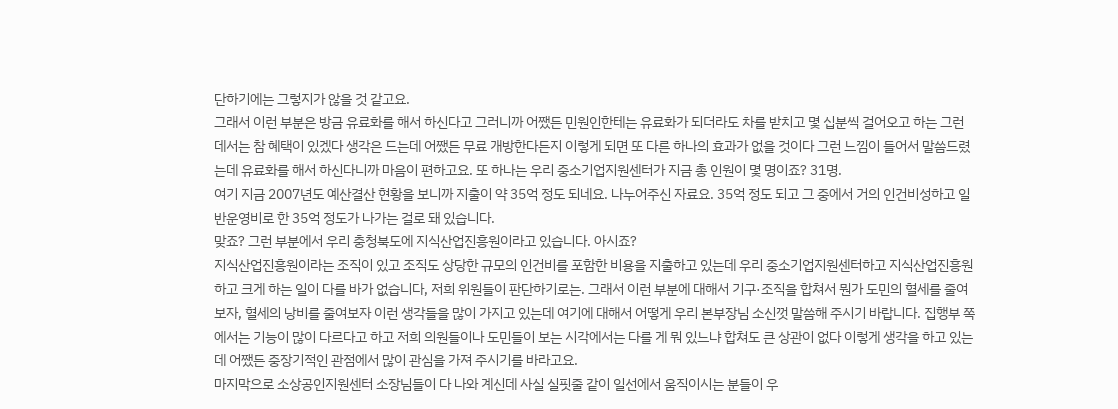단하기에는 그렇지가 않을 것 같고요.
그래서 이런 부분은 방금 유료화를 해서 하신다고 그러니까 어쨌든 민원인한테는 유료화가 되더라도 차를 받치고 몇 십분씩 걸어오고 하는 그런 데서는 참 혜택이 있겠다 생각은 드는데 어쨌든 무료 개방한다든지 이렇게 되면 또 다른 하나의 효과가 없을 것이다 그런 느낌이 들어서 말씀드렸는데 유료화를 해서 하신다니까 마음이 편하고요. 또 하나는 우리 중소기업지원센터가 지금 총 인원이 몇 명이죠? 31명.
여기 지금 2007년도 예산결산 현황을 보니까 지출이 약 35억 정도 되네요. 나누어주신 자료요. 35억 정도 되고 그 중에서 거의 인건비성하고 일반운영비로 한 35억 정도가 나가는 걸로 돼 있습니다.
맞죠? 그런 부분에서 우리 충청북도에 지식산업진흥원이라고 있습니다. 아시죠?
지식산업진흥원이라는 조직이 있고 조직도 상당한 규모의 인건비를 포함한 비용을 지출하고 있는데 우리 중소기업지원센터하고 지식산업진흥원하고 크게 하는 일이 다를 바가 없습니다, 저희 위원들이 판단하기로는. 그래서 이런 부분에 대해서 기구·조직을 합쳐서 뭔가 도민의 혈세를 줄여보자, 혈세의 낭비를 줄여보자 이런 생각들을 많이 가지고 있는데 여기에 대해서 어떻게 우리 본부장님 소신껏 말씀해 주시기 바랍니다. 집행부 쪽에서는 기능이 많이 다르다고 하고 저희 의원들이나 도민들이 보는 시각에서는 다를 게 뭐 있느냐 합쳐도 큰 상관이 없다 이렇게 생각을 하고 있는데 어쨌든 중장기적인 관점에서 많이 관심을 가져 주시기를 바라고요.
마지막으로 소상공인지원센터 소장님들이 다 나와 계신데 사실 실핏줄 같이 일선에서 움직이시는 분들이 우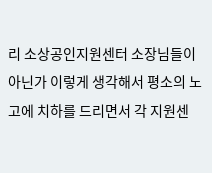리 소상공인지원센터 소장님들이 아닌가 이렇게 생각해서 평소의 노고에 치하를 드리면서 각 지원센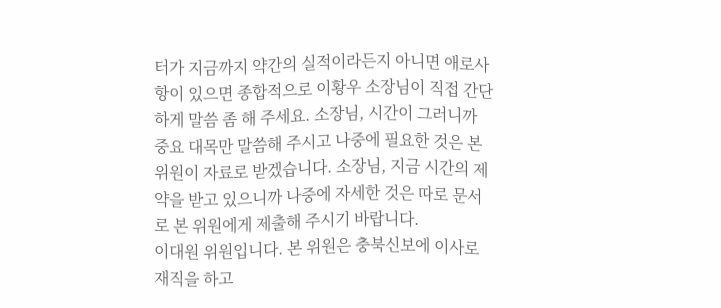터가 지금까지 약간의 실적이라든지 아니면 애로사항이 있으면 종합적으로 이황우 소장님이 직접 간단하게 말씀 좀 해 주세요. 소장님, 시간이 그러니까 중요 대목만 말씀해 주시고 나중에 필요한 것은 본 위원이 자료로 받겠습니다. 소장님, 지금 시간의 제약을 받고 있으니까 나중에 자세한 것은 따로 문서로 본 위원에게 제출해 주시기 바랍니다.
이대원 위원입니다. 본 위원은 충북신보에 이사로 재직을 하고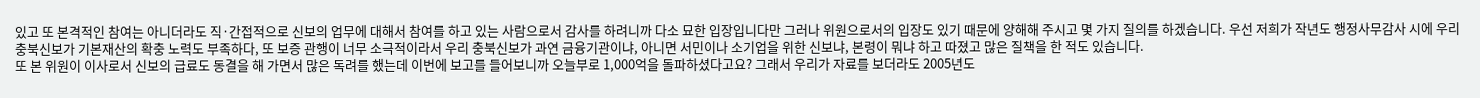있고 또 본격적인 참여는 아니더라도 직·간접적으로 신보의 업무에 대해서 참여를 하고 있는 사람으로서 감사를 하려니까 다소 묘한 입장입니다만 그러나 위원으로서의 입장도 있기 때문에 양해해 주시고 몇 가지 질의를 하겠습니다. 우선 저희가 작년도 행정사무감사 시에 우리 충북신보가 기본재산의 확충 노력도 부족하다, 또 보증 관행이 너무 소극적이라서 우리 충북신보가 과연 금융기관이냐, 아니면 서민이나 소기업을 위한 신보냐, 본령이 뭐냐 하고 따졌고 많은 질책을 한 적도 있습니다.
또 본 위원이 이사로서 신보의 급료도 동결을 해 가면서 많은 독려를 했는데 이번에 보고를 들어보니까 오늘부로 1,000억을 돌파하셨다고요? 그래서 우리가 자료를 보더라도 2005년도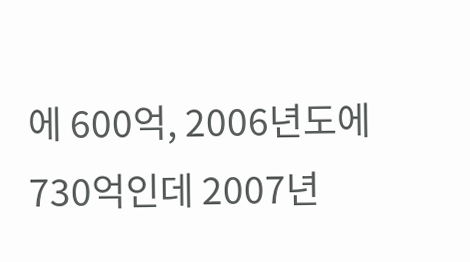에 600억, 2006년도에 730억인데 2007년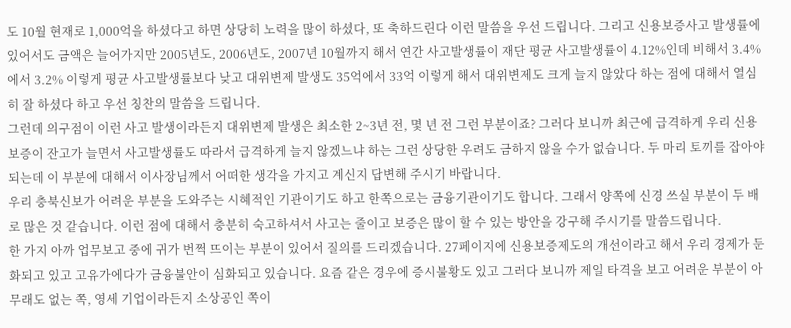도 10월 현재로 1,000억을 하셨다고 하면 상당히 노력을 많이 하셨다, 또 축하드린다 이런 말씀을 우선 드립니다. 그리고 신용보증사고 발생률에 있어서도 금액은 늘어가지만 2005년도, 2006년도, 2007년 10월까지 해서 연간 사고발생률이 재단 평균 사고발생률이 4.12%인데 비해서 3.4%에서 3.2% 이렇게 평균 사고발생률보다 낮고 대위변제 발생도 35억에서 33억 이렇게 해서 대위변제도 크게 늘지 않았다 하는 점에 대해서 열심히 잘 하셨다 하고 우선 칭찬의 말씀을 드립니다.
그런데 의구점이 이런 사고 발생이라든지 대위변제 발생은 최소한 2~3년 전, 몇 년 전 그런 부분이죠? 그러다 보니까 최근에 급격하게 우리 신용보증이 잔고가 늘면서 사고발생률도 따라서 급격하게 늘지 않겠느냐 하는 그런 상당한 우려도 금하지 않을 수가 없습니다. 두 마리 토끼를 잡아야 되는데 이 부분에 대해서 이사장님께서 어떠한 생각을 가지고 계신지 답변해 주시기 바랍니다.
우리 충북신보가 어려운 부분을 도와주는 시혜적인 기관이기도 하고 한쪽으로는 금융기관이기도 합니다. 그래서 양쪽에 신경 쓰실 부분이 두 배로 많은 것 같습니다. 이런 점에 대해서 충분히 숙고하셔서 사고는 줄이고 보증은 많이 할 수 있는 방안을 강구해 주시기를 말씀드립니다.
한 가지 아까 업무보고 중에 귀가 번쩍 뜨이는 부분이 있어서 질의를 드리겠습니다. 27페이지에 신용보증제도의 개선이라고 해서 우리 경제가 둔화되고 있고 고유가에다가 금융불안이 심화되고 있습니다. 요즘 같은 경우에 증시불황도 있고 그러다 보니까 제일 타격을 보고 어려운 부분이 아무래도 없는 쪽, 영세 기업이라든지 소상공인 쪽이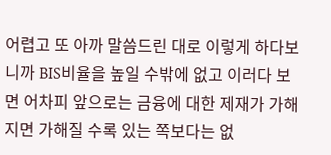어렵고 또 아까 말씀드린 대로 이렇게 하다보니까 BIS비율을 높일 수밖에 없고 이러다 보면 어차피 앞으로는 금융에 대한 제재가 가해지면 가해질 수록 있는 쪽보다는 없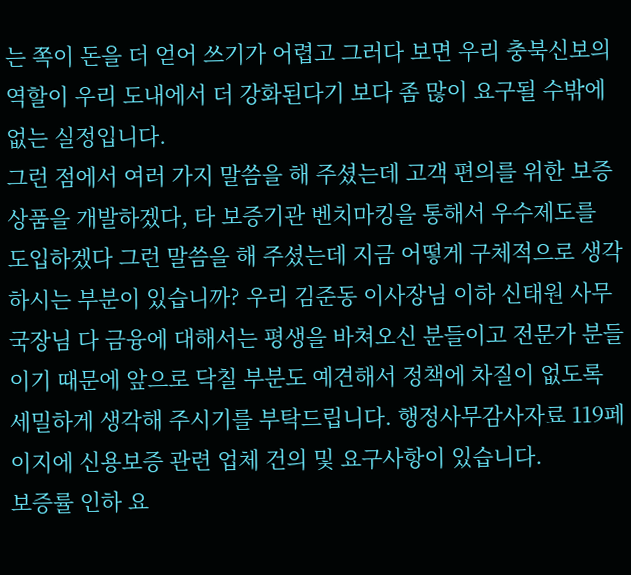는 쪽이 돈을 더 얻어 쓰기가 어렵고 그러다 보면 우리 충북신보의 역할이 우리 도내에서 더 강화된다기 보다 좀 많이 요구될 수밖에 없는 실정입니다.
그런 점에서 여러 가지 말씀을 해 주셨는데 고객 편의를 위한 보증상품을 개발하겠다, 타 보증기관 벤치마킹을 통해서 우수제도를 도입하겠다 그런 말씀을 해 주셨는데 지금 어떻게 구체적으로 생각하시는 부분이 있습니까? 우리 김준동 이사장님 이하 신태원 사무국장님 다 금융에 대해서는 평생을 바쳐오신 분들이고 전문가 분들이기 때문에 앞으로 닥칠 부분도 예견해서 정책에 차질이 없도록 세밀하게 생각해 주시기를 부탁드립니다. 행정사무감사자료 119페이지에 신용보증 관련 업체 건의 및 요구사항이 있습니다.
보증률 인하 요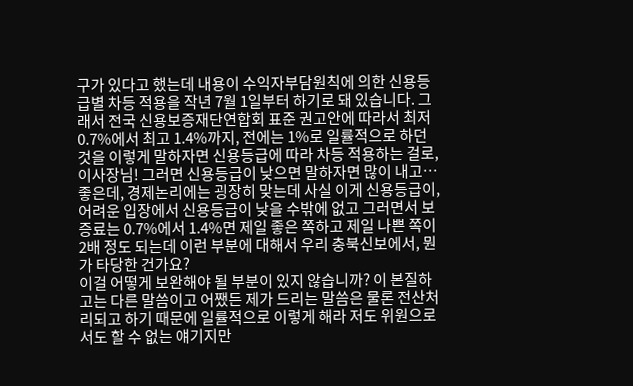구가 있다고 했는데 내용이 수익자부담원칙에 의한 신용등급별 차등 적용을 작년 7월 1일부터 하기로 돼 있습니다. 그래서 전국 신용보증재단연합회 표준 권고안에 따라서 최저 0.7%에서 최고 1.4%까지, 전에는 1%로 일률적으로 하던 것을 이렇게 말하자면 신용등급에 따라 차등 적용하는 걸로, 이사장님! 그러면 신용등급이 낮으면 말하자면 많이 내고… 좋은데, 경제논리에는 굉장히 맞는데 사실 이게 신용등급이, 어려운 입장에서 신용등급이 낮을 수밖에 없고 그러면서 보증료는 0.7%에서 1.4%면 제일 좋은 쪽하고 제일 나쁜 쪽이 2배 정도 되는데 이런 부분에 대해서 우리 충북신보에서, 뭔가 타당한 건가요?
이걸 어떻게 보완해야 될 부분이 있지 않습니까? 이 본질하고는 다른 말씀이고 어쨌든 제가 드리는 말씀은 물론 전산처리되고 하기 때문에 일률적으로 이렇게 해라 저도 위원으로서도 할 수 없는 얘기지만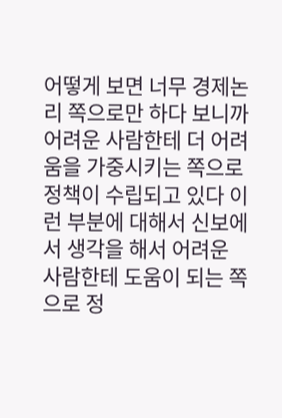어떻게 보면 너무 경제논리 쪽으로만 하다 보니까 어려운 사람한테 더 어려움을 가중시키는 쪽으로 정책이 수립되고 있다 이런 부분에 대해서 신보에서 생각을 해서 어려운 사람한테 도움이 되는 쪽으로 정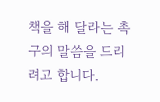책을 해 달라는 촉구의 말씀을 드리려고 합니다.